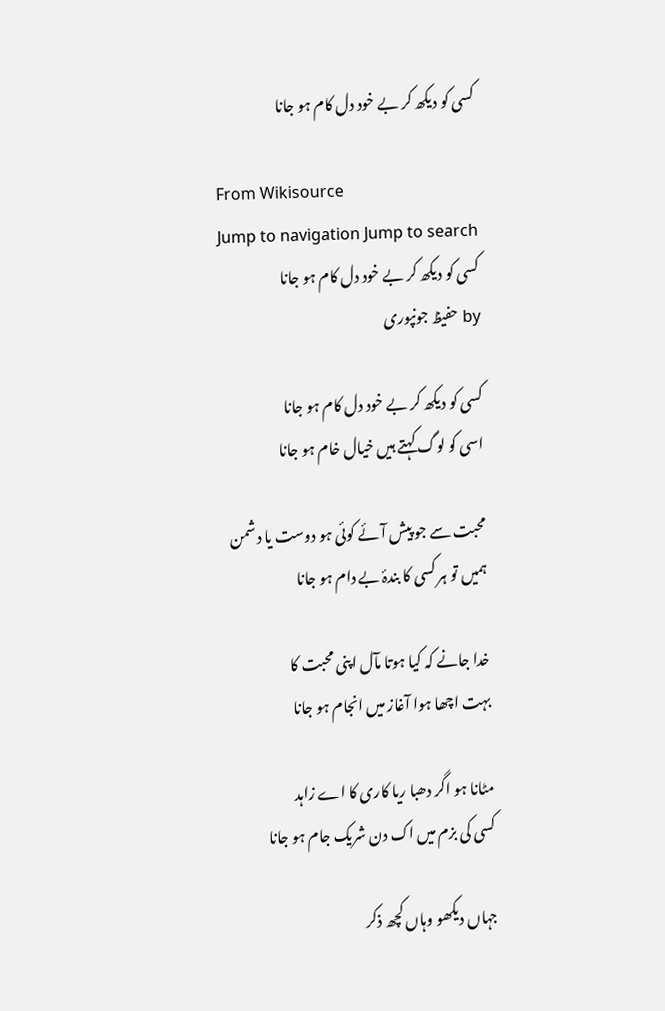کسی کو دیکھ کر بے خود دل کام ہو جانا

From Wikisource
Jump to navigation Jump to search
کسی کو دیکھ کر بے خود دل کام ہو جانا
by حفیظ جونپوری

کسی کو دیکھ کر بے خود دل کام ہو جانا
اسی کو لوگ کہتے ہیں خیال خام ہو جانا

محبت سے جو پیش آئے کوئی ہو دوست یا دشمن
ہمیں تو ہر کسی کا بندۂ بے دام ہو جانا

خدا جانے کہ کیا ہوتا مآل اپنی محبت کا
بہت اچھا ہوا آغاز میں انجام ہو جانا

مٹانا ہو اگر دھبا ریا کاری کا اے زاہد
کسی کی بزم میں اک دن شریک جام ہو جانا

جہاں دیکھو وہاں کچھ ذکر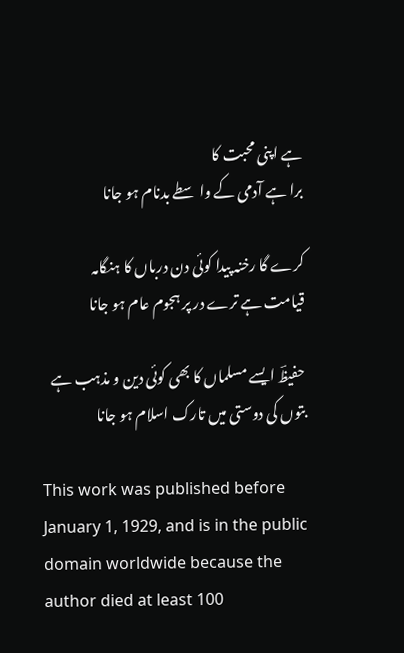ہے اپنی محبت کا
برا ہے آدمی کے واسطے بدنام ہو جانا

کرے گا رخنہ پیدا کوئی دن درباں کا ہنگامہ
قیامت ہے ترے در پر ہجوم عام ہو جانا

حفیظؔ ایسے مسلماں کا بھی کوئی دین و مذہب ہے
بتوں کی دوستی میں تارک اسلام ہو جانا

This work was published before January 1, 1929, and is in the public domain worldwide because the author died at least 100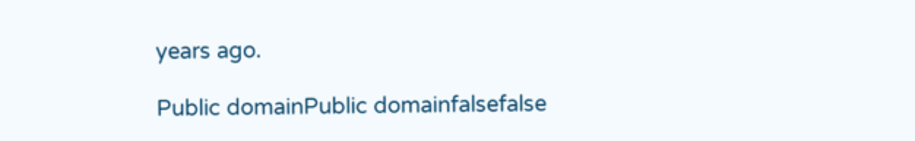years ago.

Public domainPublic domainfalsefalse